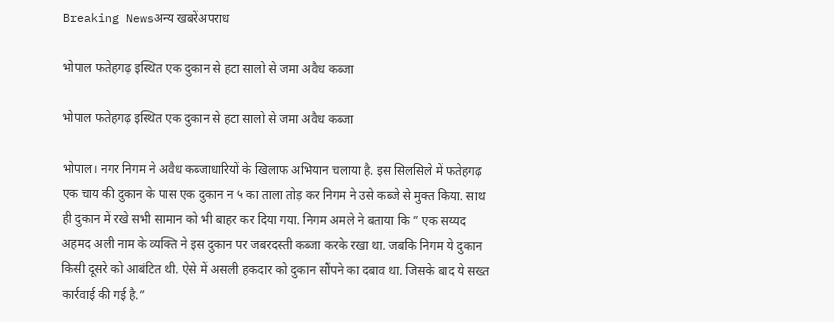Breaking Newsअन्य खबरेंअपराध

भोपाल फतेहगढ़ इस्थित एक दुकान से हटा सालो से जमा अवैध कब्जा

भोपाल फतेहगढ़ इस्थित एक दुकान से हटा सालो से जमा अवैध कब्जा

भोपाल। नगर निगम ने अवैध कब्जाधारियों के खिलाफ अभियान चलाया है. इस सिलसिले में फतेहगढ़ एक चाय की दुकान के पास एक दुकान न ५ का ताला तोड़ कर निगम ने उसे कब्जे से मुक्त किया. साथ ही दुकान में रखे सभी सामान को भी बाहर कर दिया गया. निगम अमले ने बताया कि ” एक सय्यद अहमद अली नाम के व्यक्ति ने इस दुकान पर जबरदस्ती कब्जा करके रखा था. जबकि निगम ये दुकान किसी दूसरे को आबंटित थी. ऐसे में असली हकदार को दुकान सौंपने का दबाव था. जिसके बाद ये सख्त कार्रवाई की गई है.”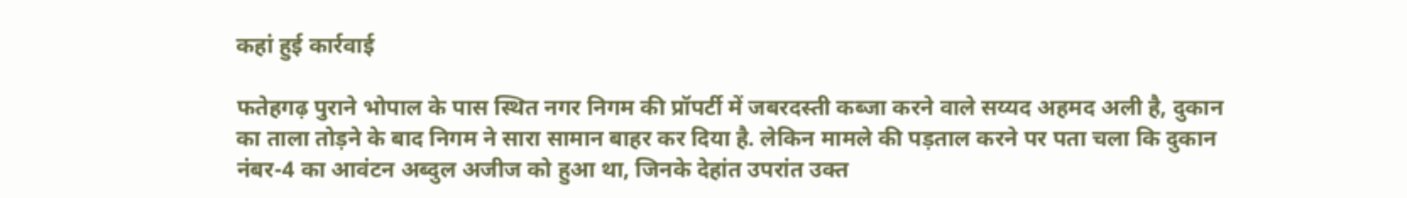कहां हुई कार्रवाई

फतेहगढ़ पुराने भोपाल के पास स्थित नगर निगम की प्रॉपर्टी में जबरदस्ती कब्जा करने वाले सय्यद अहमद अली है, दुकान का ताला तोड़ने के बाद निगम ने सारा सामान बाहर कर दिया है. लेकिन मामले की पड़ताल करने पर पता चला कि दुकान नंबर-4 का आवंटन अब्दुल अजीज को हुआ था, जिनके देहांत उपरांत उक्त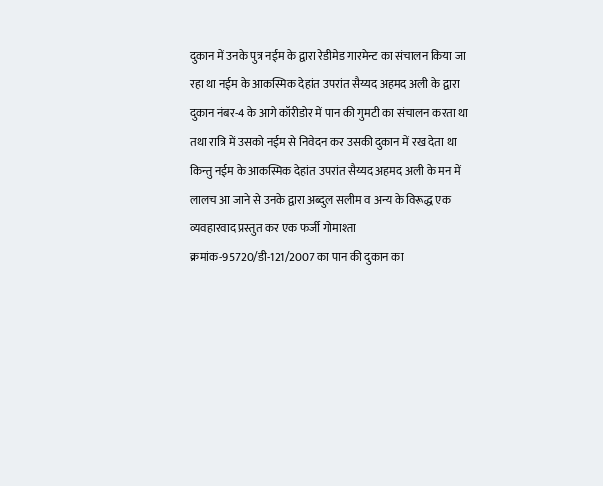दुकान में उनके पुत्र नईम के द्वारा रेडीमेड गारमेन्ट का संचालन किया जा रहा था नईम के आकस्मिक देहांत उपरांत सैय्यद अहमद अली के द्वारा दुकान नंबर-4 के आगे कॉरीडोर में पान की गुमटी का संचालन करता था तथा रात्रि में उसको नईम से निवेदन कर उसकी दुकान में रख देता था किन्तु नईम के आकस्मिक देहांत उपरांत सैय्यद अहमद अली के मन में लालच आ जाने से उनके द्वारा अब्दुल सलीम व अन्य के विरूद्ध एक व्यवहारवाद प्रस्तुत कर एक फर्जी गोमाश्ता क्रमांक-95720/डी-121/2007 का पान की दुकान का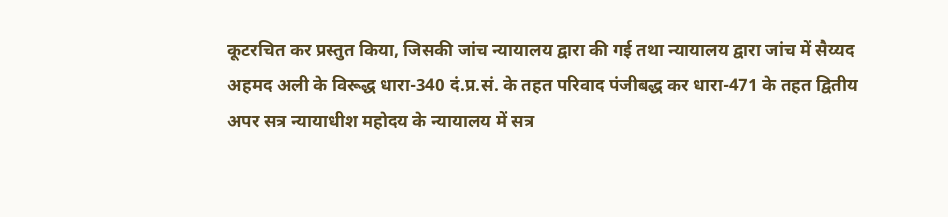कूटरचित कर प्रस्तुत किया, जिसकी जांच न्यायालय द्वारा की गई तथा न्यायालय द्वारा जांच में सैय्यद अहमद अली के विरूद्ध धारा-340 दं.प्र.सं. के तहत परिवाद पंजीबद्ध कर धारा-471 के तहत द्वितीय अपर सत्र न्यायाधीश महोदय के न्यायालय में सत्र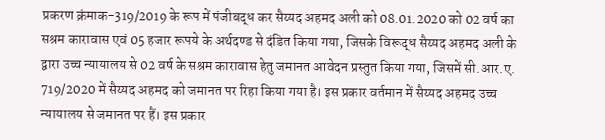प्रकरण क्रंमाक-319/2019 के रूप में पंजीबद्ध कर सैय्यद अहमद अली को 08.01.2020 को 02 वर्ष का सश्रम कारावास एवं 05 हजार रूपये के अर्थदण्ड से दंडित किया गया, जिसके विरूद्ध सैय्यद अहमद अली के द्वारा उच्च न्यायालय से 02 वर्ष के सश्रम कारावास हेतु जमानत आवेदन प्रस्तुत किया गया, जिसमें सी.आर.ए. 719/2020 में सैय्यद अहमद को जमानत पर रिहा किया गया है। इस प्रकार वर्तमान में सैय्यद अहमद उच्च न्यायालय से जमानत पर हैं। इस प्रकार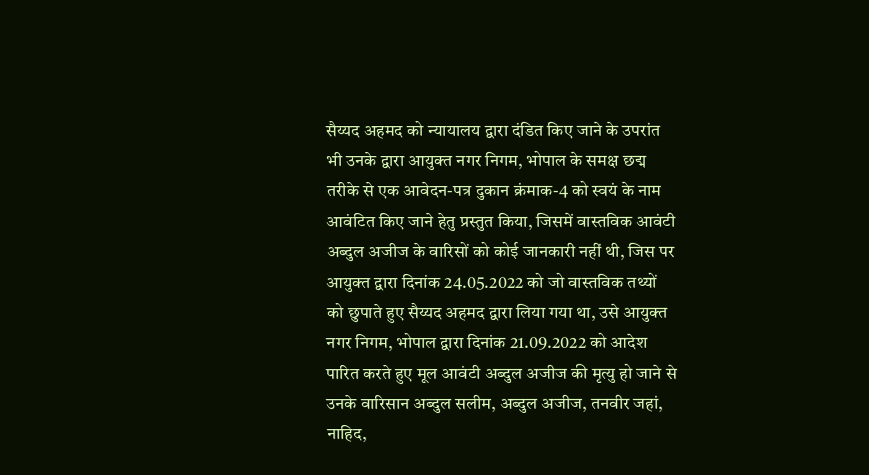सैय्यद अहमद को न्यायालय द्वारा दंडित किए जाने के उपरांत भी उनके द्वारा आयुक्त नगर निगम, भोपाल के समक्ष छद्म तरीके से एक आवेदन-पत्र दुकान क्रंमाक-4 को स्वयं के नाम आवंटित किए जाने हेतु प्रस्तुत किया, जिसमें वास्तविक आवंटी अब्दुल अजीज के वारिसों को कोई जानकारी नहीं थी, जिस पर आयुक्त द्वारा दिनांक 24.05.2022 को जो वास्तविक तथ्यों को छुपाते हुए सैय्यद अहमद द्वारा लिया गया था, उसे आयुक्त नगर निगम, भोपाल द्वारा दिनांक 21.09.2022 को आदेश पारित करते हुए मूल आवंटी अब्दुल अजीज की मृत्यु हो जाने से उनके वारिसान अब्दुल सलीम, अब्दुल अजीज, तनवीर जहां, नाहिद,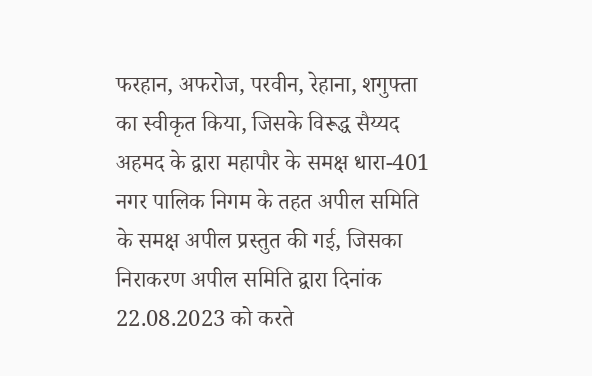फरहान, अफरोज, परवीन, रेहाना, शगुफ्ता का स्वीकृत किया, जिसके विरूद्ध सैय्यद अहमद के द्वारा महापौर के समक्ष धारा-401 नगर पालिक निगम के तहत अपील समिति के समक्ष अपील प्रस्तुत की गई, जिसका निराकरण अपील समिति द्वारा दिनांक 22.08.2023 को करते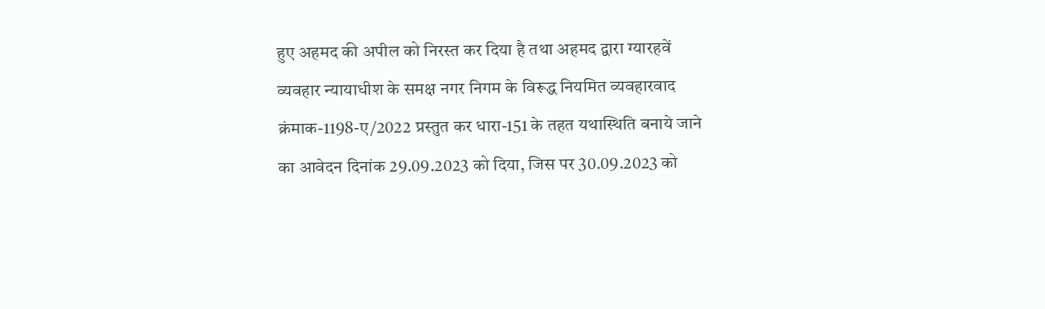हुए अहमद की अपील को निरस्त कर दिया है तथा अहमद द्वारा ग्यारहवें व्यवहार न्यायाधीश के समक्ष नगर निगम के विरूद्ध नियमित व्यवहारवाद क्रंमाक-1198-ए/2022 प्रस्तुत कर धारा-151 के तहत यथास्थिति बनाये जाने का आवेदन दिनांक 29.09.2023 को दिया, जिस पर 30.09.2023 को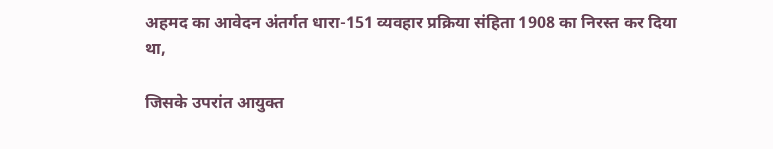अहमद का आवेदन अंतर्गत धारा-151 व्यवहार प्रक्रिया संहिता 1908 का निरस्त कर दिया था,

जिसके उपरांत आयुक्त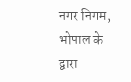नगर निगम, भोपाल के द्वारा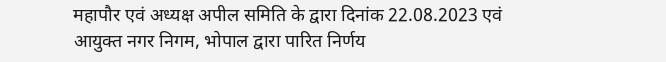महापौर एवं अध्यक्ष अपील समिति के द्वारा दिनांक 22.08.2023 एवं आयुक्त नगर निगम, भोपाल द्वारा पारित निर्णय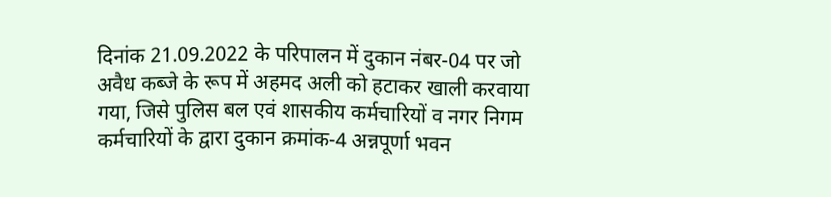दिनांक 21.09.2022 के परिपालन में दुकान नंबर-04 पर जो अवैध कब्जे के रूप में अहमद अली को हटाकर खाली करवाया गया, जिसे पुलिस बल एवं शासकीय कर्मचारियों व नगर निगम कर्मचारियों के द्वारा दुकान क्रमांक-4 अन्नपूर्णा भवन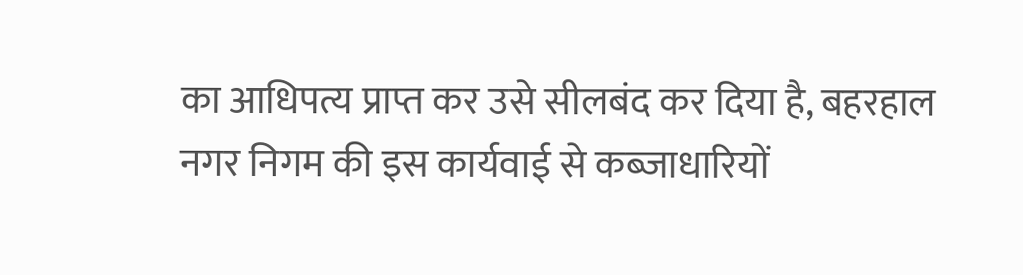का आधिपत्य प्राप्त कर उसे सीलबंद कर दिया है, बहरहाल नगर निगम की इस कार्यवाई से कब्जाधारियों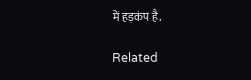में हड़कंप है.

Related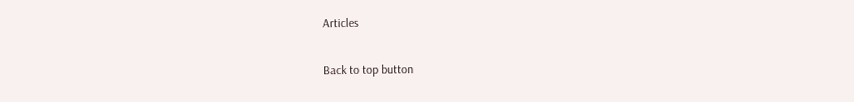Articles

Back to top button